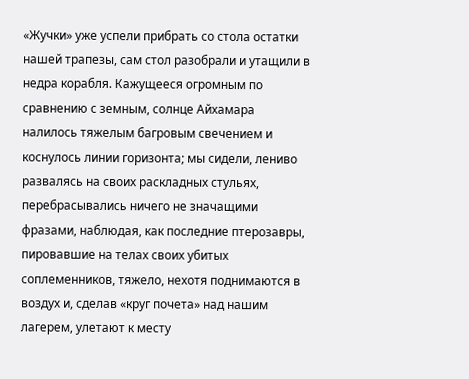«Жучки» уже успели прибрать со стола остатки нашей трапезы, сам стол разобрали и утащили в недра корабля. Кажущееся огромным по сравнению с земным, солнце Айхамара налилось тяжелым багровым свечением и коснулось линии горизонта; мы сидели, лениво развалясь на своих раскладных стульях, перебрасывались ничего не значащими фразами, наблюдая, как последние птерозавры, пировавшие на телах своих убитых соплеменников, тяжело, нехотя поднимаются в воздух и, сделав «круг почета» над нашим лагерем, улетают к месту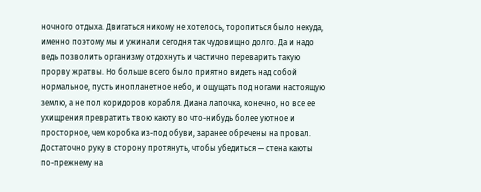ночного отдыха. Двигаться никому не хотелось, торопиться было некуда, именно поэтому мы и ужинали сегодня так чудовищно долго. Да и надо ведь позволить организму отдохнуть и частично переварить такую прорву жратвы. Но больше всего было приятно видеть над собой нормальное, пусть инопланетное небо, и ощущать под ногами настоящую землю, а не пол коридоров корабля. Диана лапочка, конечно, но все ее ухищрения превратить твою каюту во что-нибудь более уютное и просторное, чем коробка из-под обуви, заранее обречены на провал. Достаточно руку в сторону протянуть, чтобы убедиться — стена каюты по-прежнему на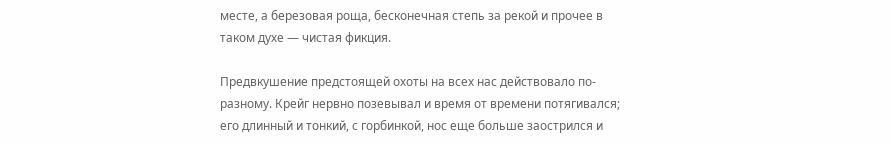месте, а березовая роща, бесконечная степь за рекой и прочее в таком духе — чистая фикция.

Предвкушение предстоящей охоты на всех нас действовало по-разному. Крейг нервно позевывал и время от времени потягивался; его длинный и тонкий, с горбинкой, нос еще больше заострился и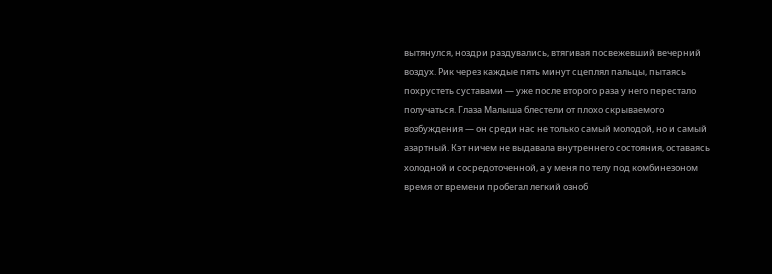вытянулся, ноздри раздувались, втягивая посвежевший вечерний воздух. Рик через каждые пять минут сцеплял пальцы, пытаясь похрустеть суставами — уже после второго раза у него перестало получаться. Глаза Малыша блестели от плохо скрываемого возбуждения — он среди нас не только самый молодой, но и самый азартный. Кэт ничем не выдавала внутреннего состояния, оставаясь холодной и сосредоточенной, а у меня по телу под комбинезоном время от времени пробегал легкий озноб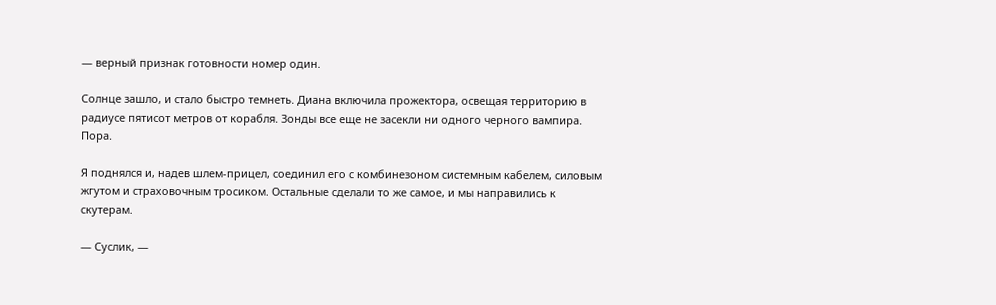— верный признак готовности номер один.

Солнце зашло, и стало быстро темнеть. Диана включила прожектора, освещая территорию в радиусе пятисот метров от корабля. Зонды все еще не засекли ни одного черного вампира. Пора.

Я поднялся и, надев шлем-прицел, соединил его с комбинезоном системным кабелем, силовым жгутом и страховочным тросиком. Остальные сделали то же самое, и мы направились к скутерам.

— Суслик, —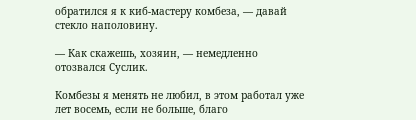обратился я к киб-мастеру комбеза, — давай стекло наполовину.

— Как скажешь, хозяин, — немедленно отозвался Суслик.

Комбезы я менять не любил, в этом работал уже лет восемь, если не больше, благо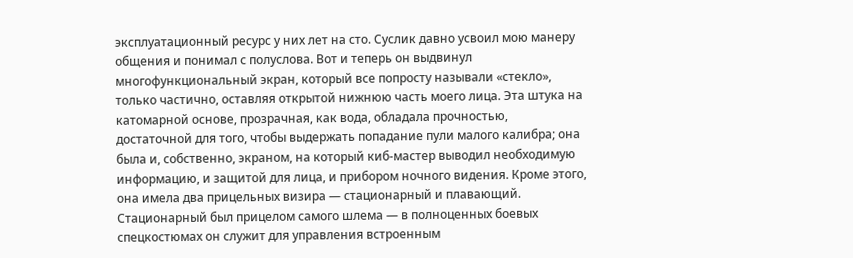эксплуатационный ресурс у них лет на сто. Суслик давно усвоил мою манеру общения и понимал с полуслова. Вот и теперь он выдвинул многофункциональный экран, который все попросту называли «стекло», только частично, оставляя открытой нижнюю часть моего лица. Эта штука на катомарной основе, прозрачная, как вода, обладала прочностью, достаточной для того, чтобы выдержать попадание пули малого калибра; она была и, собственно, экраном, на который киб-мастер выводил необходимую информацию, и защитой для лица, и прибором ночного видения. Кроме этого, она имела два прицельных визира — стационарный и плавающий. Стационарный был прицелом самого шлема — в полноценных боевых спецкостюмах он служит для управления встроенным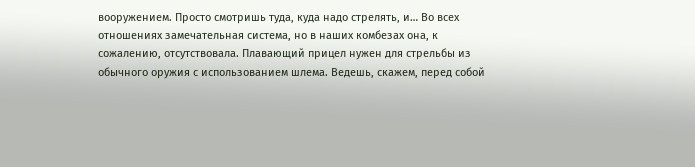вооружением. Просто смотришь туда, куда надо стрелять, и… Во всех отношениях замечательная система, но в наших комбезах она, к сожалению, отсутствовала. Плавающий прицел нужен для стрельбы из обычного оружия с использованием шлема. Ведешь, скажем, перед собой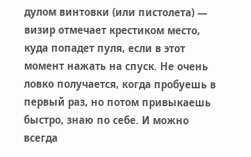дулом винтовки (или пистолета) — визир отмечает крестиком место, куда попадет пуля, если в этот момент нажать на спуск. Не очень ловко получается, когда пробуешь в первый раз, но потом привыкаешь быстро, знаю по себе. И можно всегда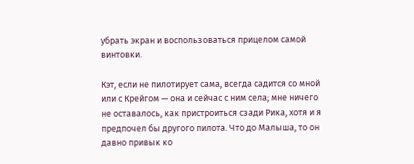убрать экран и воспользоваться прицелом самой винтовки.

Кэт, если не пилотирует сама, всегда садится со мной или с Крейгом — она и сейчас с ним села; мне ничего не оставалось, как пристроиться сзади Рика, хотя и я предпочел бы другого пилота. Что до Малыша, то он давно привык ко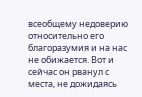всеобщему недоверию относительно его благоразумия и на нас не обижается. Вот и сейчас он рванул с места, не дожидаясь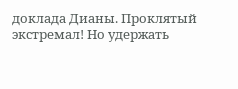доклада Дианы. Проклятый экстремал! Но удержать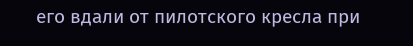его вдали от пилотского кресла при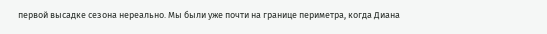первой высадке сезона нереально. Мы были уже почти на границе периметра, когда Диана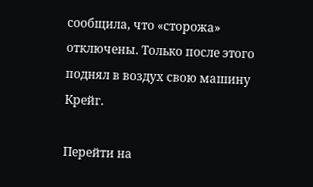сообщила, что «сторожа» отключены. Только после этого поднял в воздух свою машину Крейг.

Перейти на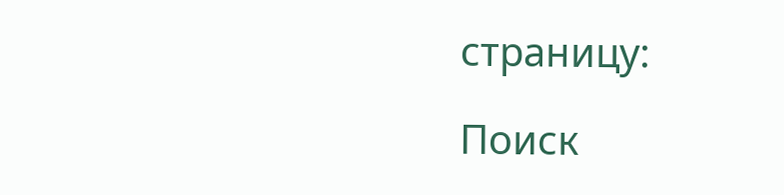страницу:

Поиск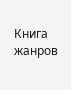Книга жанров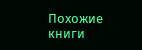Похожие книги